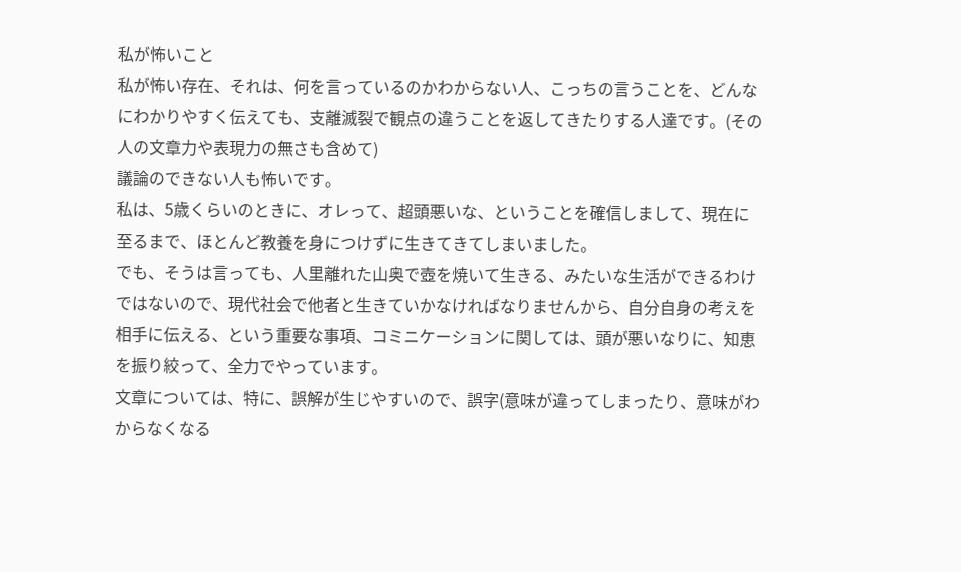私が怖いこと
私が怖い存在、それは、何を言っているのかわからない人、こっちの言うことを、どんなにわかりやすく伝えても、支離滅裂で観点の違うことを返してきたりする人達です。(その人の文章力や表現力の無さも含めて)
議論のできない人も怖いです。
私は、5歳くらいのときに、オレって、超頭悪いな、ということを確信しまして、現在に至るまで、ほとんど教養を身につけずに生きてきてしまいました。
でも、そうは言っても、人里離れた山奥で壺を焼いて生きる、みたいな生活ができるわけではないので、現代社会で他者と生きていかなければなりませんから、自分自身の考えを相手に伝える、という重要な事項、コミニケーションに関しては、頭が悪いなりに、知恵を振り絞って、全力でやっています。
文章については、特に、誤解が生じやすいので、誤字(意味が違ってしまったり、意味がわからなくなる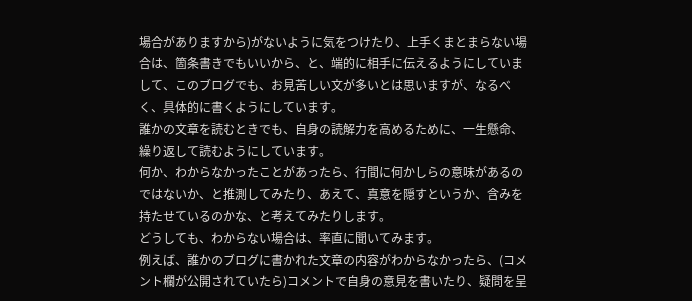場合がありますから)がないように気をつけたり、上手くまとまらない場合は、箇条書きでもいいから、と、端的に相手に伝えるようにしていまして、このブログでも、お見苦しい文が多いとは思いますが、なるべく、具体的に書くようにしています。
誰かの文章を読むときでも、自身の読解力を高めるために、一生懸命、繰り返して読むようにしています。
何か、わからなかったことがあったら、行間に何かしらの意味があるのではないか、と推測してみたり、あえて、真意を隠すというか、含みを持たせているのかな、と考えてみたりします。
どうしても、わからない場合は、率直に聞いてみます。
例えば、誰かのブログに書かれた文章の内容がわからなかったら、(コメント欄が公開されていたら)コメントで自身の意見を書いたり、疑問を呈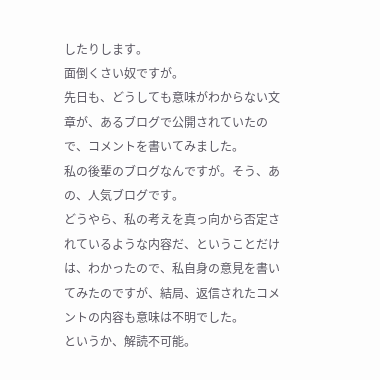したりします。
面倒くさい奴ですが。
先日も、どうしても意味がわからない文章が、あるブログで公開されていたので、コメントを書いてみました。
私の後輩のブログなんですが。そう、あの、人気ブログです。
どうやら、私の考えを真っ向から否定されているような内容だ、ということだけは、わかったので、私自身の意見を書いてみたのですが、結局、返信されたコメントの内容も意味は不明でした。
というか、解読不可能。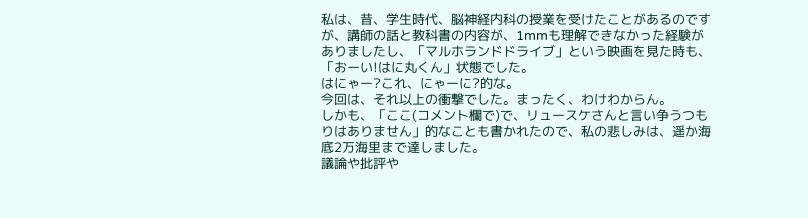私は、昔、学生時代、脳神経内科の授業を受けたことがあるのですが、講師の話と教科書の内容が、1mmも理解できなかった経験がありましたし、「マルホランドドライブ」という映画を見た時も、「おーい!はに丸くん」状態でした。
はにゃー?これ、にゃーに?的な。
今回は、それ以上の衝撃でした。まったく、わけわからん。
しかも、「ここ(コメント欄で)で、リュースケさんと言い争うつもりはありません」的なことも書かれたので、私の悲しみは、遥か海底2万海里まで達しました。
議論や批評や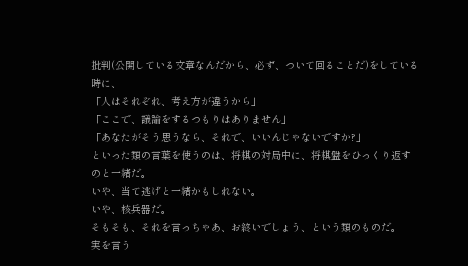批判(公開している文章なんだから、必ず、ついて回ることだ)をしている時に、
「人はそれぞれ、考え方が違うから」
「ここで、議論をするつもりはありません」
「あなたがそう思うなら、それで、いいんじゃないですか?」
といった類の言葉を使うのは、将棋の対局中に、将棋盤をひっくり返すのと一緒だ。
いや、当て逃げと一緒かもしれない。
いや、核兵器だ。
そもそも、それを言っちゃあ、お終いでしょう、という類のものだ。
実を言う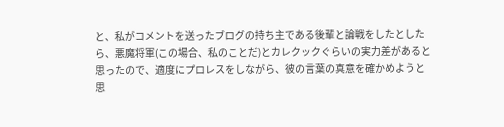と、私がコメントを送ったブログの持ち主である後輩と論戦をしたとしたら、悪魔将軍(この場合、私のことだ)とカレクックぐらいの実力差があると思ったので、適度にプロレスをしながら、彼の言葉の真意を確かめようと思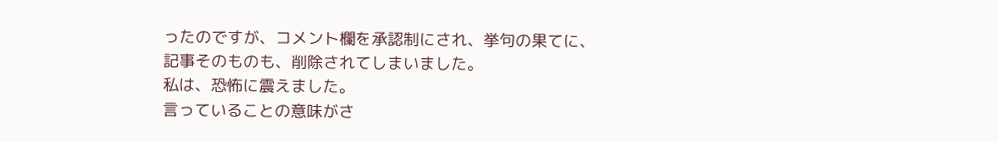ったのですが、コメント欄を承認制にされ、挙句の果てに、記事そのものも、削除されてしまいました。
私は、恐怖に震えました。
言っていることの意味がさ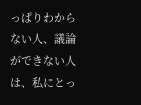っぱりわからない人、議論ができない人は、私にとっ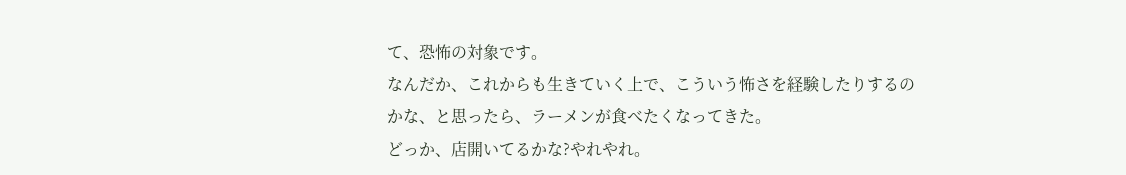て、恐怖の対象です。
なんだか、これからも生きていく上で、こういう怖さを経験したりするのかな、と思ったら、ラーメンが食べたくなってきた。
どっか、店開いてるかな?やれやれ。